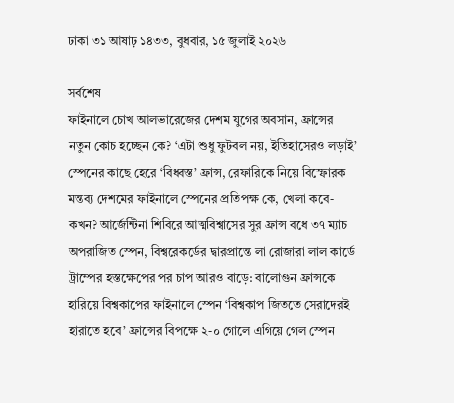ঢাকা ৩১ আষাঢ় ১৪৩৩, বুধবার, ১৫ জুলাই ২০২৬

সর্বশেষ
ফাইনালে চোখ আলভারেজের দেশম যুগের অবসান, ফ্রান্সের নতুন কোচ হচ্ছেন কে? ‘এটা শুধু ফুটবল নয়, ইতিহাসেরও লড়াই’ স্পেনের কাছে হেরে ‘বিধ্বস্ত’ ফ্রান্স, রেফারিকে নিয়ে বিস্ফোরক মন্তব্য দেশমের ফাইনালে স্পেনের প্রতিপক্ষ কে, খেলা কবে-কখন? আর্জেন্টিনা শিবিরে আত্মবিশ্বাসের সুর ফ্রান্স বধে ৩৭ ম্যাচ অপরাজিত স্পেন, বিশ্বরেকর্ডের দ্বারপ্রান্তে লা রোজারা লাল কার্ডে ট্রাম্পের হস্তক্ষেপের পর চাপ আরও বাড়ে: বালোগুন ফ্রান্সকে হারিয়ে বিশ্বকাপের ফাইনালে স্পেন ‘বিশ্বকাপ জিততে সেরাদেরই হারাতে হবে’ ফ্রান্সের বিপক্ষে ২-০ গোলে এগিয়ে গেল স্পেন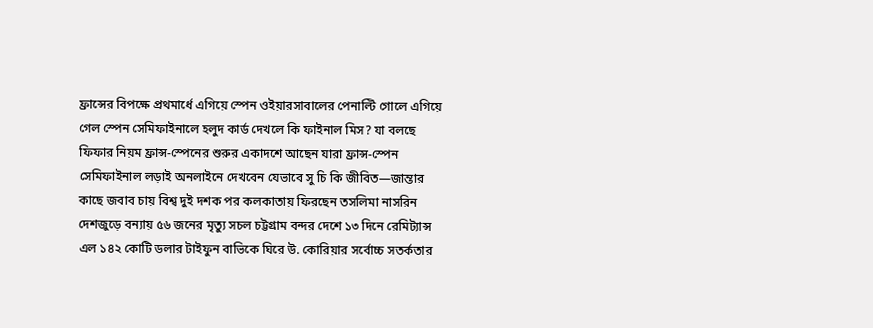ফ্রান্সের বিপক্ষে প্রথমার্ধে এগিয়ে স্পেন ওইয়ারসাবালের পেনাল্টি গোলে এগিয়ে গেল স্পেন সেমিফাইনালে হলুদ কার্ড দেখলে কি ফাইনাল মিস? যা বলছে ফিফার নিয়ম ফ্রান্স-স্পেনের শুরুর একাদশে আছেন যারা ফ্রান্স-স্পেন সেমিফাইনাল লড়াই অনলাইনে দেখবেন যেভাবে সু চি কি জীবিত—জান্তার কাছে জবাব চায় বিশ্ব দুই দশক পর কলকাতায় ফিরছেন তসলিমা নাসরিন দেশজুড়ে বন্যায় ৫৬ জনের মৃত্যু সচল চট্টগ্রাম বন্দর দেশে ১৩ দিনে রেমিট্যান্স এল ১৪২ কোটি ডলার টাইফুন বাভিকে ঘিরে উ. কোরিয়ার সর্বোচ্চ সতর্কতার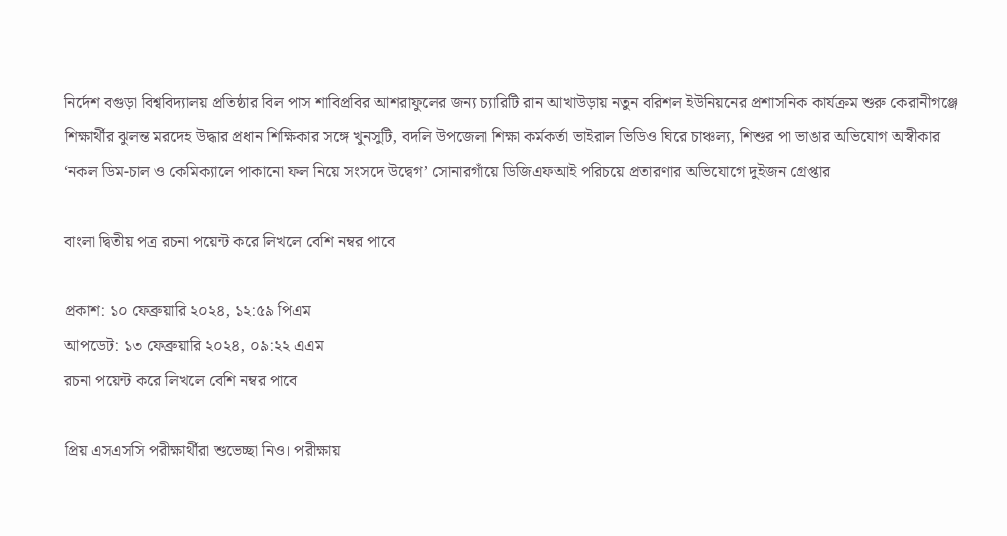নির্দেশ বগুড়া বিশ্ববিদ্যালয় প্রতিষ্ঠার বিল পাস শাবিপ্রবির আশরাফুলের জন্য চ্যারিটি রান আখাউড়ায় নতুন বরিশল ইউনিয়নের প্রশাসনিক কার্যক্রম শুরু কেরানীগঞ্জে শিক্ষার্থীর ঝুলন্ত মরদেহ উদ্ধার প্রধান শিক্ষিকার সঙ্গে খুনসুটি, বদলি উপজেলা শিক্ষা কর্মকর্তা ভাইরাল ভিডিও ঘিরে চাঞ্চল্য, শিশুর পা ভাঙার অভিযোগ অস্বীকার ‘নকল ডিম-চাল ও কেমিক্যালে পাকানো ফল নিয়ে সংসদে উদ্বেগ’ সোনারগাঁয়ে ডিজিএফআই পরিচয়ে প্রতারণার অভিযোগে দুইজন গ্রেপ্তার

বাংলা দ্বিতীয় পত্র রচনা পয়েন্ট করে লিখলে বেশি নম্বর পাবে

প্রকাশ: ১০ ফেব্রুয়ারি ২০২৪, ১২:৫৯ পিএম
আপডেট: ১৩ ফেব্রুয়ারি ২০২৪, ০৯:২২ এএম
রচনা পয়েন্ট করে লিখলে বেশি নম্বর পাবে

প্রিয় এসএসসি পরীক্ষার্থীরা শুভেচ্ছা নিও। পরীক্ষায়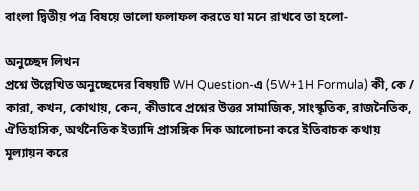বাংলা দ্বিতীয় পত্র বিষয়ে ভালো ফলাফল করতে যা মনে রাখবে তা হলো-

অনুচ্ছেদ লিখন
প্রশ্নে উল্লেখিত অনুচ্ছেদের বিষয়টি WH Question-এ (5W+1H Formula) কী, কে / কারা, কখন, কোথায়, কেন, কীভাবে প্রশ্নের উত্তর সামাজিক, সাংস্কৃতিক, রাজনৈতিক, ঐতিহাসিক, অর্থনৈতিক ইত্যাদি প্রাসঙ্গিক দিক আলোচনা করে ইতিবাচক কথায় মূল্যায়ন করে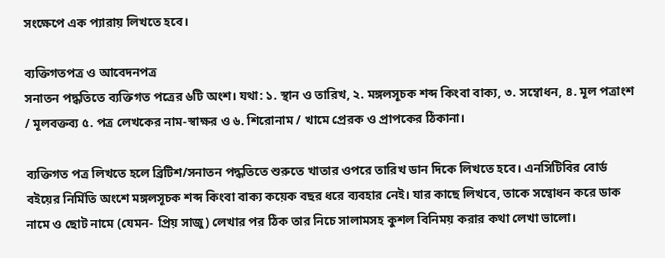সংক্ষেপে এক প্যারায় লিখতে হবে।

ব্যক্তিগতপত্র ও আবেদনপত্র
সনাতন পদ্ধতিতে ব্যক্তিগত পত্রের ৬টি অংশ। যথা: ১. স্থান ও তারিখ, ২. মঙ্গলসূচক শব্দ কিংবা বাক্য, ৩. সম্বোধন, ৪. মূল পত্রাংশ / মূলবক্তব্য ৫. পত্র লেখকের নাম-স্বাক্ষর ও ৬. শিরোনাম / খামে প্রেরক ও প্রাপকের ঠিকানা।

ব্যক্তিগত পত্র লিখতে হলে ব্রিটিশ/সনাতন পদ্ধতিতে শুরুতে খাতার ওপরে তারিখ ডান দিকে লিখতে হবে। এনসিটিবির বোর্ড বইয়ের নির্মিতি অংশে মঙ্গলসূচক শব্দ কিংবা বাক্য কয়েক বছর ধরে ব্যবহার নেই। যার কাছে লিখবে, তাকে সম্বোধন করে ডাক নামে ও ছোট নামে (যেমন- প্রিয় সাজু) লেখার পর ঠিক তার নিচে সালামসহ কুশল বিনিময় করার কথা লেখা ভালো।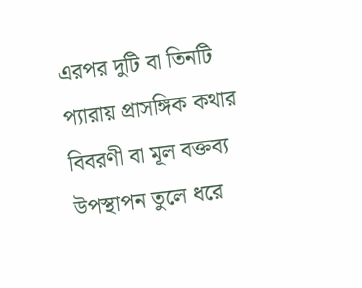এরপর দুটি বা তিনটি প্যারায় প্রাসঙ্গিক কথার বিবরণী বা মূল বক্তব্য উপস্থাপন তুলে ধরে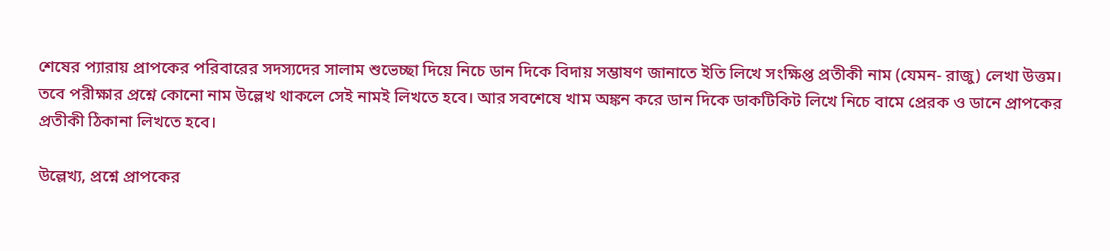শেষের প্যারায় প্রাপকের পরিবারের সদস্যদের সালাম শুভেচ্ছা দিয়ে নিচে ডান দিকে বিদায় সম্ভাষণ জানাতে ইতি লিখে সংক্ষিপ্ত প্রতীকী নাম (যেমন- রাজু) লেখা উত্তম। তবে পরীক্ষার প্রশ্নে কোনো নাম উল্লেখ থাকলে সেই নামই লিখতে হবে। আর সবশেষে খাম অঙ্কন করে ডান দিকে ডাকটিকিট লিখে নিচে বামে প্রেরক ও ডানে প্রাপকের প্রতীকী ঠিকানা লিখতে হবে।

উল্লেখ্য, প্রশ্নে প্রাপকের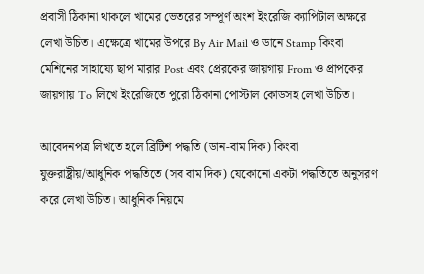প্রবাসী ঠিকানা থাকলে খামের ভেতরের সম্পূর্ণ অংশ ইংরেজি ক্যাপিটাল অক্ষরে লেখা উচিত। এক্ষেত্রে খামের উপরে By Air Mail ও ডানে Stamp কিংবা মেশিনের সাহায্যে ছাপ মারার Post এবং প্রেরকের জায়গায় From ও প্রাপকের জায়গায় To লিখে ইংরেজিতে পুরো ঠিকানা পোস্টাল কোডসহ লেখা উচিত।

আবেদনপত্র লিখতে হলে ব্রিটিশ পদ্ধতি (ডান-বাম দিক) কিংবা যুক্তরাষ্ট্রীয়/আধুনিক পদ্ধতিতে (সব বাম দিক) যেকোনো একটা পদ্ধতিতে অনুসরণ করে লেখা উচিত। আধুনিক নিয়মে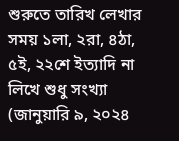শুরুতে তারিখ লেখার সময় ১লা, ২রা, ৪ঠা, ৫ই, ২২শে ইত্যাদি না লিখে শুধু সংখ্যা (জানুয়ারি ৯, ২০২৪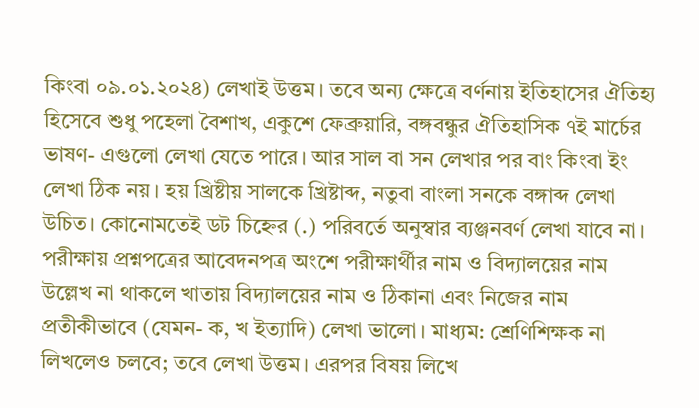কিংবা ০৯.০১.২০২৪) লেখাই উত্তম। তবে অন্য ক্ষেত্রে বর্ণনায় ইতিহাসের ঐতিহ্য হিসেবে শুধু পহেলা বৈশাখ, একুশে ফেব্রুয়ারি, বঙ্গবন্ধুর ঐতিহাসিক ৭ই মার্চের ভাষণ- এগুলো লেখা যেতে পারে। আর সাল বা সন লেখার পর বাং কিংবা ইং লেখা ঠিক নয়। হয় খ্রিষ্টীয় সালকে খ্রিষ্টাব্দ, নতুবা বাংলা সনকে বঙ্গাব্দ লেখা উচিত। কোনোমতেই ডট চিহ্নের (.) পরিবর্তে অনুস্বার ব্যঞ্জনবর্ণ লেখা যাবে না। পরীক্ষায় প্রশ্নপত্রের আবেদনপত্র অংশে পরীক্ষার্থীর নাম ও বিদ্যালয়ের নাম উল্লেখ না থাকলে খাতায় বিদ্যালয়ের নাম ও ঠিকানা এবং নিজের নাম প্রতীকীভাবে (যেমন- ক, খ ইত্যাদি) লেখা ভালো। মাধ্যম: শ্রেণিশিক্ষক না লিখলেও চলবে; তবে লেখা উত্তম। এরপর বিষয় লিখে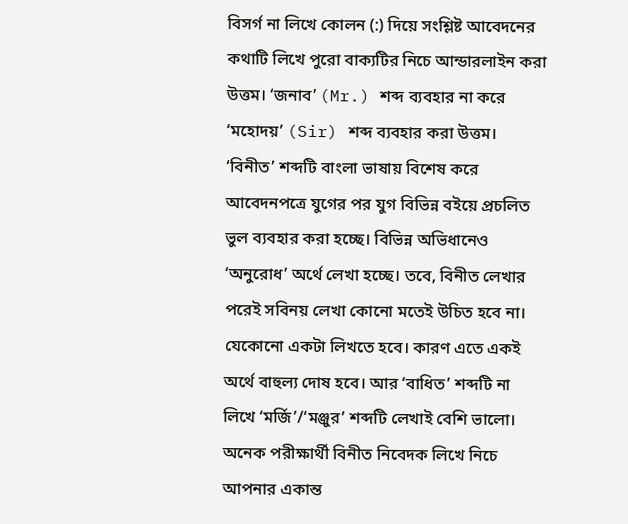বিসর্গ না লিখে কোলন (:) দিয়ে সংশ্লিষ্ট আবেদনের কথাটি লিখে পুরো বাক্যটির নিচে আন্ডারলাইন করা উত্তম। ‘জনাব’ (Mr.) শব্দ ব্যবহার না করে ‘মহোদয়’ (Sir) শব্দ ব্যবহার করা উত্তম। ‘বিনীত’ শব্দটি বাংলা ভাষায় বিশেষ করে আবেদনপত্রে যুগের পর যুগ বিভিন্ন বইয়ে প্রচলিত ভুল ব্যবহার করা হচ্ছে। বিভিন্ন অভিধানেও ‘অনুরোধ’ অর্থে লেখা হচ্ছে। তবে, বিনীত লেখার পরেই সবিনয় লেখা কোনো মতেই উচিত হবে না। যেকোনো একটা লিখতে হবে। কারণ এতে একই অর্থে বাহুল্য দোষ হবে। আর ‘বাধিত’ শব্দটি না লিখে ‘মর্জি’/‘মঞ্জুর’ শব্দটি লেখাই বেশি ভালো। অনেক পরীক্ষার্থী বিনীত নিবেদক লিখে নিচে আপনার একান্ত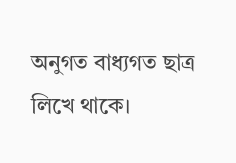অনুগত বাধ্যগত ছাত্র লিখে থাকে।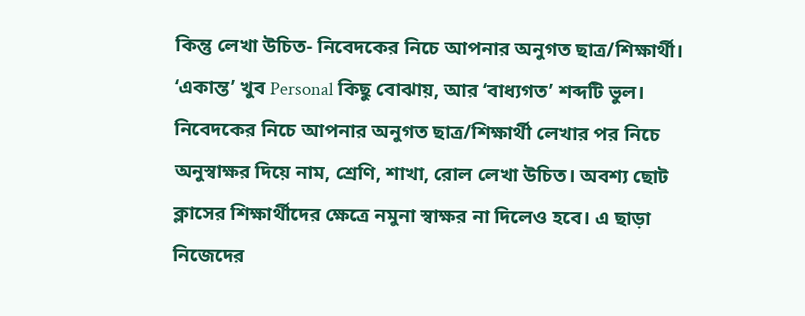কিন্তু লেখা উচিত- নিবেদকের নিচে আপনার অনুগত ছাত্র/শিক্ষার্থী। ‘একান্ত’ খুব Personal কিছু বোঝায়, আর ‘বাধ্যগত’ শব্দটি ভুল। নিবেদকের নিচে আপনার অনুগত ছাত্র/শিক্ষার্থী লেখার পর নিচে অনুস্বাক্ষর দিয়ে নাম, শ্রেণি, শাখা, রোল লেখা উচিত। অবশ্য ছোট ক্লাসের শিক্ষার্থীদের ক্ষেত্রে নমুনা স্বাক্ষর না দিলেও হবে। এ ছাড়া নিজেদের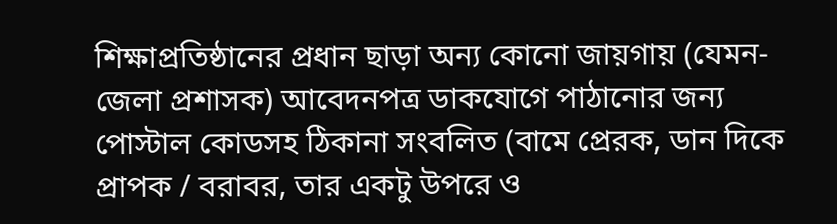শিক্ষাপ্রতিষ্ঠানের প্রধান ছাড়া অন্য কোনো জায়গায় (যেমন- জেলা প্রশাসক) আবেদনপত্র ডাকযোগে পাঠানোর জন্য পোস্টাল কোডসহ ঠিকানা সংবলিত (বামে প্রেরক, ডান দিকে প্রাপক / বরাবর, তার একটু উপরে ও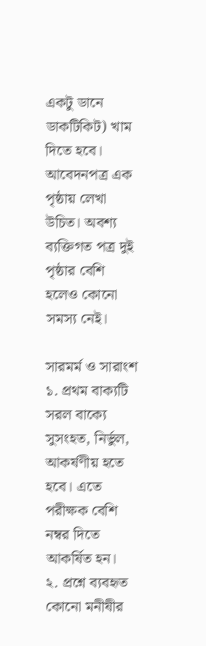একটু ডানে ডাকটিকিট) খাম দিতে হবে। আবেদনপত্র এক পৃষ্ঠায় লেখা উচিত। অবশ্য ব্যক্তিগত পত্র দুই পৃষ্ঠার বেশি হলেও কোনো সমস্য নেই।

সারমর্ম ও সারাংশ
১. প্রথম বাক্যটি সরল বাক্যে সুসংহত, নির্ভুল, আকর্ষণীয় হতে হবে। এতে পরীক্ষক বেশি নম্বর দিতে আকর্ষিত হন।
২. প্রশ্নে ব্যবহৃত কোনো মনীষীর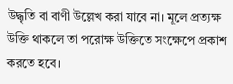উদ্ধৃতি বা বাণী উল্লেখ করা যাবে না। মূলে প্রত্যক্ষ উক্তি থাকলে তা পরোক্ষ উক্তিতে সংক্ষেপে প্রকাশ করতে হবে।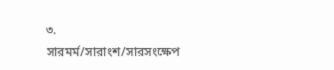৩. সারমর্ম/সারাংশ/সারসংক্ষেপ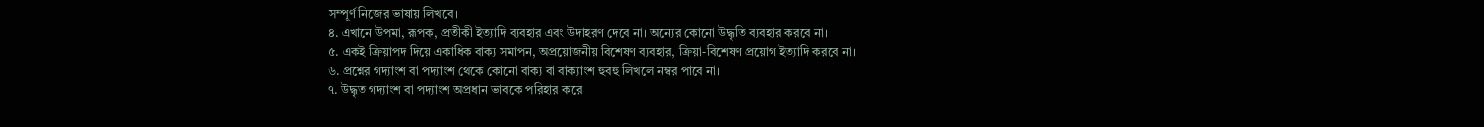সম্পূর্ণ নিজের ভাষায় লিখবে।
৪. এখানে উপমা, রূপক, প্রতীকী ইত্যাদি ব্যবহার এবং উদাহরণ দেবে না। অন্যের কোনো উদ্ধৃতি ব্যবহার করবে না।
৫. একই ক্রিয়াপদ দিয়ে একাধিক বাক্য সমাপন, অপ্রয়োজনীয় বিশেষণ ব্যবহার, ক্রিয়া-বিশেষণ প্রয়োগ ইত্যাদি করবে না।
৬. প্রশ্নের গদ্যাংশ বা পদ্যাংশ থেকে কোনো বাক্য বা বাক্যাংশ হুবহু লিখলে নম্বর পাবে না।
৭. উদ্ধৃত গদ্যাংশ বা পদ্যাংশ অপ্রধান ভাবকে পরিহার করে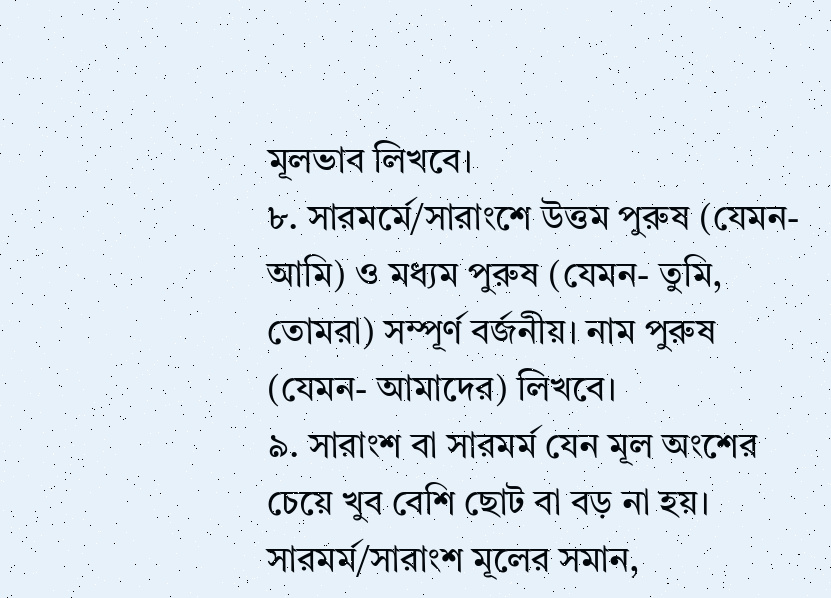মূলভাব লিখবে।
৮. সারমর্মে/সারাংশে উত্তম পুরুষ (যেমন- আমি) ও মধ্যম পুরুষ (যেমন- তুমি, তোমরা) সম্পূর্ণ বর্জনীয়। নাম পুরুষ (যেমন- আমাদের) লিখবে।
৯. সারাংশ বা সারমর্ম যেন মূল অংশের চেয়ে খুব বেশি ছোট বা বড় না হয়। সারমর্ম/সারাংশ মূলের সমান,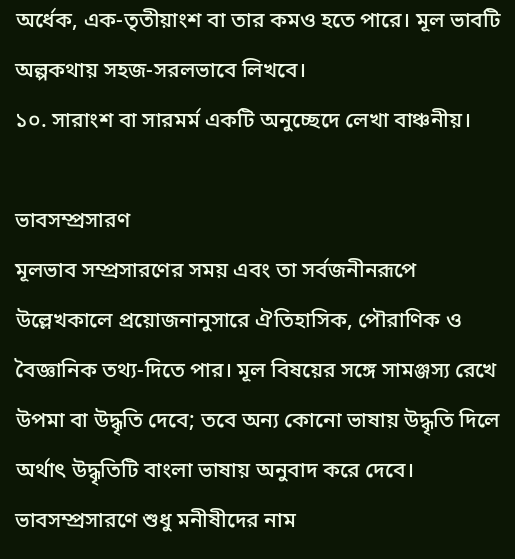অর্ধেক, এক-তৃতীয়াংশ বা তার কমও হতে পারে। মূল ভাবটি অল্পকথায় সহজ-সরলভাবে লিখবে।
১০. সারাংশ বা সারমর্ম একটি অনুচ্ছেদে লেখা বাঞ্চনীয়।

ভাবসম্প্রসারণ
মূলভাব সম্প্রসারণের সময় এবং তা সর্বজনীনরূপে উল্লেখকালে প্রয়োজনানুসারে ঐতিহাসিক, পৌরাণিক ও বৈজ্ঞানিক তথ্য-দিতে পার। মূল বিষয়ের সঙ্গে সামঞ্জস্য রেখে উপমা বা উদ্ধৃতি দেবে; তবে অন্য কোনো ভাষায় উদ্ধৃতি দিলে অর্থাৎ উদ্ধৃতিটি বাংলা ভাষায় অনুবাদ করে দেবে। ভাবসম্প্রসারণে শুধু মনীষীদের নাম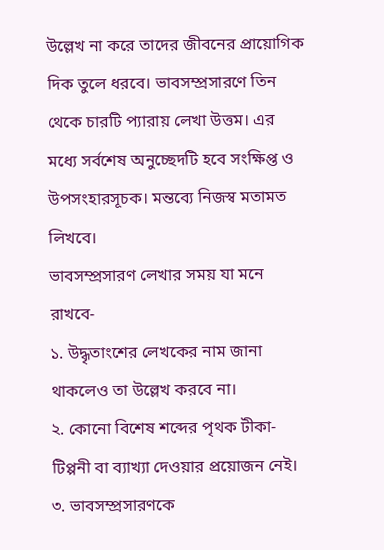উল্লেখ না করে তাদের জীবনের প্রায়োগিক দিক তুলে ধরবে। ভাবসম্প্রসারণে তিন থেকে চারটি প্যারায় লেখা উত্তম। এর মধ্যে সর্বশেষ অনুচ্ছেদটি হবে সংক্ষিপ্ত ও উপসংহারসূচক। মন্তব্যে নিজস্ব মতামত লিখবে।
ভাবসম্প্রসারণ লেখার সময় যা মনে রাখবে-
১. উদ্ধৃতাংশের লেখকের নাম জানা থাকলেও তা উল্লেখ করবে না।
২. কোনো বিশেষ শব্দের পৃথক টীকা-টিপ্পনী বা ব্যাখ্যা দেওয়ার প্রয়োজন নেই।
৩. ভাবসম্প্রসারণকে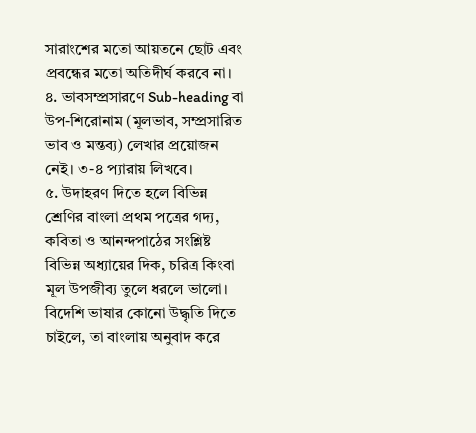সারাংশের মতো আয়তনে ছোট এবং প্রবন্ধের মতো অতিদীর্ঘ করবে না।
৪. ভাবসম্প্রসারণে Sub-heading বা উপ-শিরোনাম (মূলভাব, সম্প্রসারিত ভাব ও মন্তব্য) লেখার প্রয়োজন নেই। ৩-৪ প্যারায় লিখবে।
৫. উদাহরণ দিতে হলে বিভিন্ন শ্রেণির বাংলা প্রথম পত্রের গদ্য, কবিতা ও আনন্দপাঠের সংশ্লিষ্ট বিভিন্ন অধ্যায়ের দিক, চরিত্র কিংবা মূল উপজীব্য তুলে ধরলে ভালো। বিদেশি ভাষার কোনো উদ্ধৃতি দিতে চাইলে, তা বাংলায় অনুবাদ করে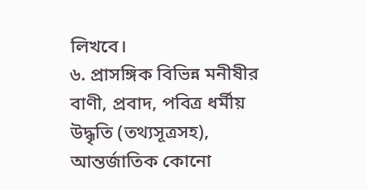লিখবে।
৬. প্রাসঙ্গিক বিভিন্ন মনীষীর বাণী, প্রবাদ, পবিত্র ধর্মীয় উদ্ধৃতি (তথ্যসূত্রসহ), আন্তর্জাতিক কোনো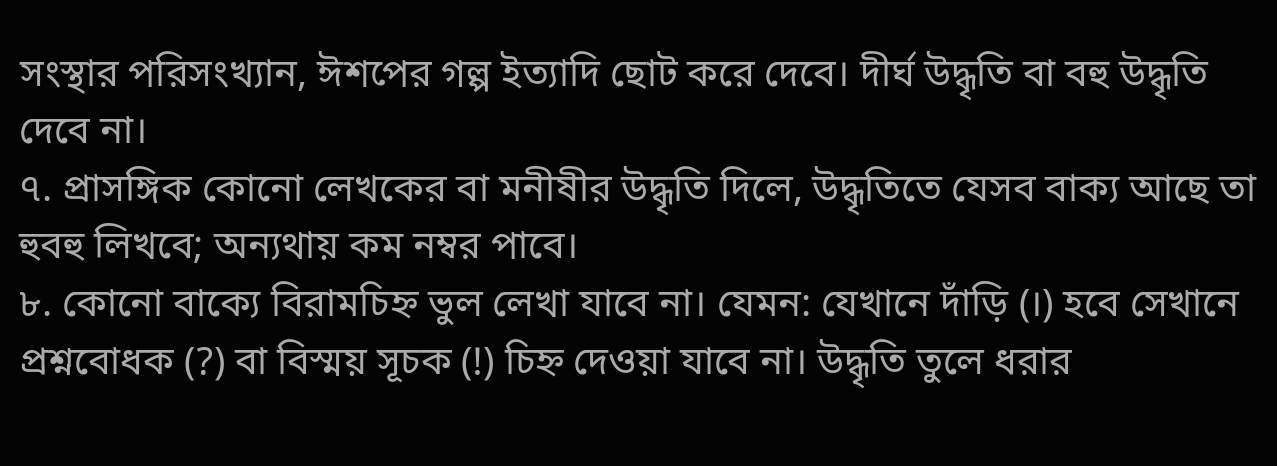সংস্থার পরিসংখ্যান, ঈশপের গল্প ইত্যাদি ছোট করে দেবে। দীর্ঘ উদ্ধৃতি বা বহু উদ্ধৃতি দেবে না।
৭. প্রাসঙ্গিক কোনো লেখকের বা মনীষীর উদ্ধৃতি দিলে, উদ্ধৃতিতে যেসব বাক্য আছে তা হুবহু লিখবে; অন্যথায় কম নম্বর পাবে।
৮. কোনো বাক্যে বিরামচিহ্ন ভুল লেখা যাবে না। যেমন: যেখানে দাঁড়ি (।) হবে সেখানে প্রশ্নবোধক (?) বা বিস্ময় সূচক (!) চিহ্ন দেওয়া যাবে না। উদ্ধৃতি তুলে ধরার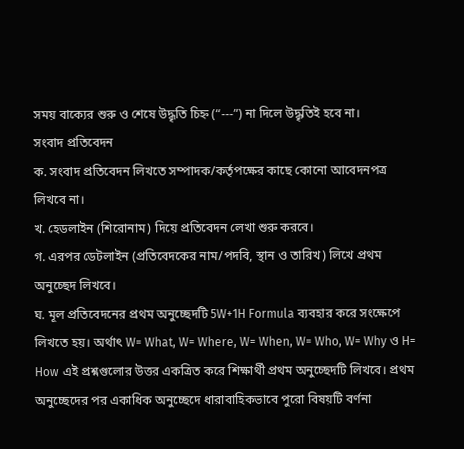সময় বাক্যের শুরু ও শেষে উদ্ধৃতি চিহ্ন (“---”) না দিলে উদ্ধৃতিই হবে না।
সংবাদ প্রতিবেদন
ক. সংবাদ প্রতিবেদন লিখতে সম্পাদক/কর্তৃপক্ষের কাছে কোনো আবেদনপত্র লিখবে না।
খ. হেডলাইন (শিরোনাম) দিয়ে প্রতিবেদন লেখা শুরু করবে।
গ. এরপর ডেটলাইন (প্রতিবেদকের নাম/পদবি, স্থান ও তারিখ) লিখে প্রথম অনুচ্ছেদ লিখবে।
ঘ. মূল প্রতিবেদনের প্রথম অনুচ্ছেদটি 5W+1H Formula ব্যবহার করে সংক্ষেপে লিখতে হয়। অর্থাৎ W= What, W= Where, W= When, W= Who, W= Why ও H= How এই প্রশ্নগুলোর উত্তর একত্রিত করে শিক্ষার্থী প্রথম অনুচ্ছেদটি লিখবে। প্রথম অনুচ্ছেদের পর একাধিক অনুচ্ছেদে ধারাবাহিকভাবে পুরো বিষয়টি বর্ণনা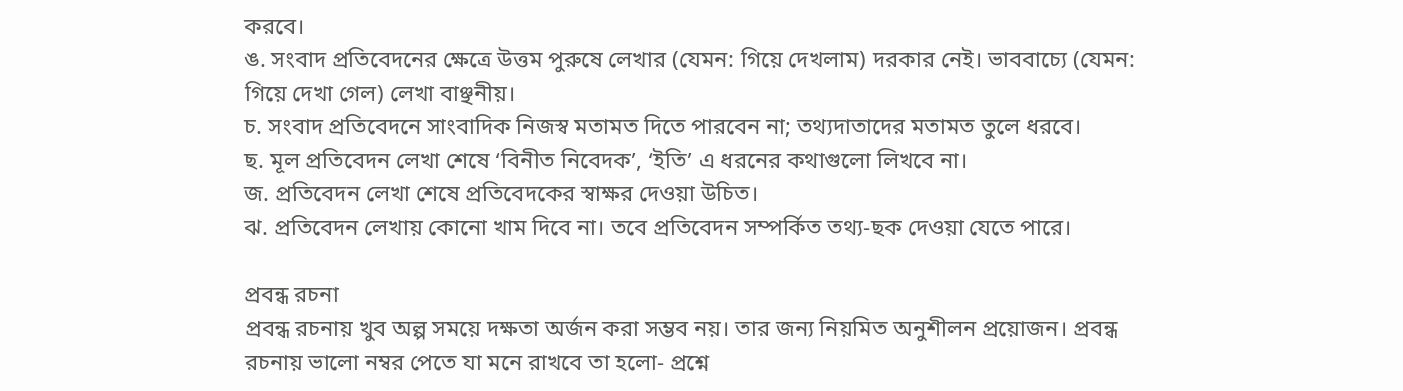করবে।
ঙ. সংবাদ প্রতিবেদনের ক্ষেত্রে উত্তম পুরুষে লেখার (যেমন: গিয়ে দেখলাম) দরকার নেই। ভাববাচ্যে (যেমন: গিয়ে দেখা গেল) লেখা বাঞ্ছনীয়।
চ. সংবাদ প্রতিবেদনে সাংবাদিক নিজস্ব মতামত দিতে পারবেন না; তথ্যদাতাদের মতামত তুলে ধরবে।
ছ. মূল প্রতিবেদন লেখা শেষে ‘বিনীত নিবেদক’, ‘ইতি’ এ ধরনের কথাগুলো লিখবে না।
জ. প্রতিবেদন লেখা শেষে প্রতিবেদকের স্বাক্ষর দেওয়া উচিত।
ঝ. প্রতিবেদন লেখায় কোনো খাম দিবে না। তবে প্রতিবেদন সম্পর্কিত তথ্য-ছক দেওয়া যেতে পারে।

প্রবন্ধ রচনা
প্রবন্ধ রচনায় খুব অল্প সময়ে দক্ষতা অর্জন করা সম্ভব নয়। তার জন্য নিয়মিত অনুশীলন প্রয়োজন। প্রবন্ধ রচনায় ভালো নম্বর পেতে যা মনে রাখবে তা হলো- প্রশ্নে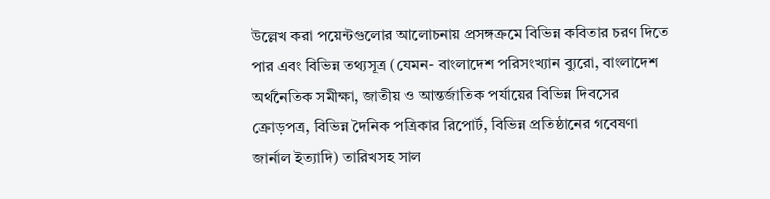উল্লেখ করা পয়েন্টগুলোর আলোচনায় প্রসঙ্গক্রমে বিভিন্ন কবিতার চরণ দিতে পার এবং বিভিন্ন তথ্যসূত্র (যেমন- বাংলাদেশ পরিসংখ্যান ব্যুরো, বাংলাদেশ অর্থনৈতিক সমীক্ষা, জাতীয় ও আন্তর্জাতিক পর্যায়ের বিভিন্ন দিবসের ক্রোড়পত্র, বিভিন্ন দৈনিক পত্রিকার রিপোর্ট, বিভিন্ন প্রতিষ্ঠানের গবেষণা জার্নাল ইত্যাদি) তারিখসহ সাল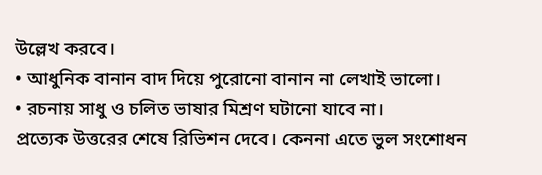উল্লেখ করবে।
• আধুনিক বানান বাদ দিয়ে পুরোনো বানান না লেখাই ভালো।
• রচনায় সাধু ও চলিত ভাষার মিশ্রণ ঘটানো যাবে না।
প্রত্যেক উত্তরের শেষে রিভিশন দেবে। কেননা এতে ভুল সংশোধন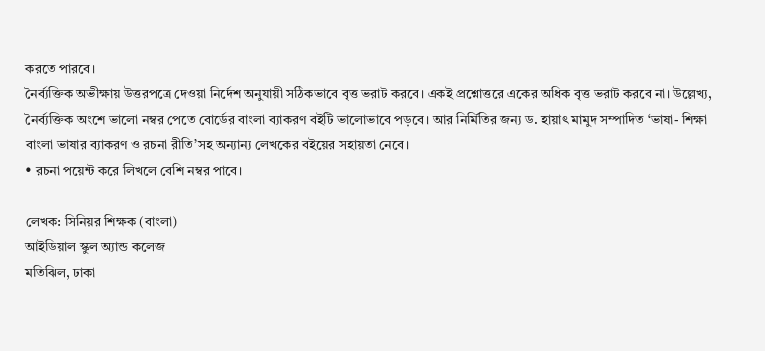করতে পারবে।
নৈর্ব্যক্তিক অভীক্ষায় উত্তরপত্রে দেওয়া নির্দেশ অনুযায়ী সঠিকভাবে বৃত্ত ভরাট করবে। একই প্রশ্নোত্তরে একের অধিক বৃত্ত ভরাট করবে না। উল্লেখ্য, নৈর্ব্যক্তিক অংশে ভালো নম্বর পেতে বোর্ডের বাংলা ব্যাকরণ বইটি ভালোভাবে পড়বে। আর নির্মিতির জন্য ড. হায়াৎ মামুদ সম্পাদিত ‘ভাষা- শিক্ষা বাংলা ভাষার ব্যাকরণ ও রচনা রীতি’সহ অন্যান্য লেখকের বইয়ের সহায়তা নেবে।
• রচনা পয়েন্ট করে লিখলে বেশি নম্বর পাবে।

লেখক: সিনিয়র শিক্ষক (বাংলা)
আইডিয়াল স্কুল অ্যান্ড কলেজ
মতিঝিল, ঢাকা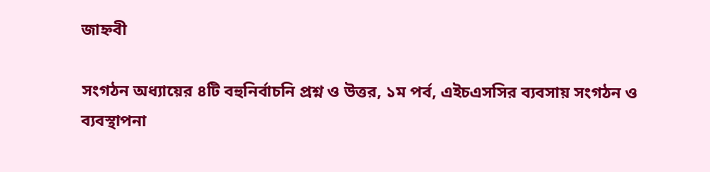জাহ্নবী

সংগঠন অধ্যায়ের ৪টি বহুনির্বাচনি প্রশ্ন ও উত্তর, ১ম পর্ব, এইচএসসির ব্যবসায় সংগঠন ও ব্যবস্থাপনা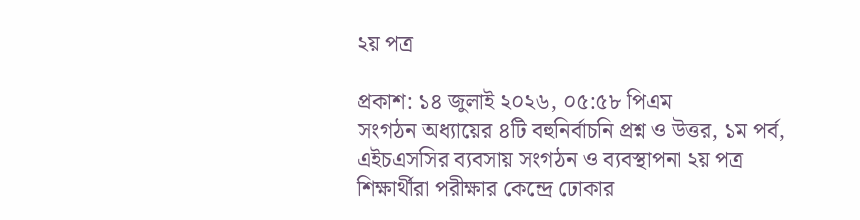২য় পত্র

প্রকাশ: ১৪ জুলাই ২০২৬, ০৫:৫৮ পিএম
সংগঠন অধ্যায়ের ৪টি বহুনির্বাচনি প্রশ্ন ও উত্তর, ১ম পর্ব, এইচএসসির ব্যবসায় সংগঠন ও ব্যবস্থাপনা ২য় পত্র
শিক্ষার্থীরা পরীক্ষার কেন্দ্রে ঢোকার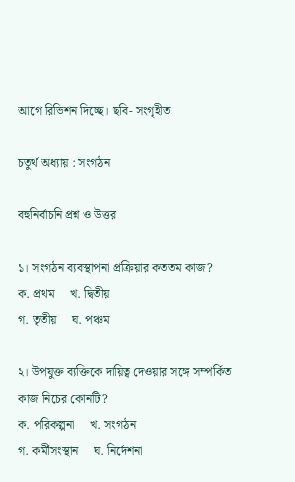আগে রিভিশন দিচ্ছে। ছবি- সংগৃহীত

চতুর্থ অধ্যায় : সংগঠন

বহুনির্বাচনি প্রশ্ন ও উত্তর

১। সংগঠন ব্যবস্থাপনা প্রক্রিয়ার কততম কাজ?
ক. প্রথম     খ. দ্বিতীয়
গ. তৃতীয়     ঘ. পঞ্চম

২। উপযুক্ত ব্যক্তিকে দায়িত্ব দেওয়ার সঙ্গে সম্পর্কিত কাজ নিচের কোনটি?
ক. পরিকল্পনা     খ. সংগঠন
গ. কর্মীসংস্থান     ঘ. নির্দেশনা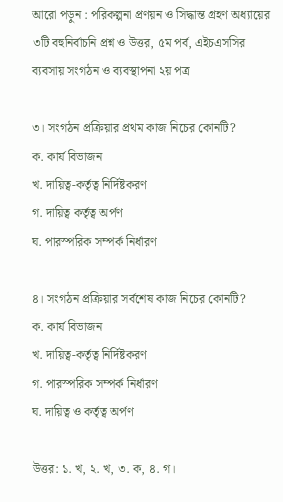আরো পড়ুন : পরিকল্পনা প্রণয়ন ও সিদ্ধান্ত গ্রহণ অধ্যায়ের ৩টি বহুনির্বাচনি প্রশ্ন ও উত্তর, ৫ম পর্ব, এইচএসসির ব্যবসায় সংগঠন ও ব্যবস্থাপনা ২য় পত্র

৩। সংগঠন প্রক্রিয়ার প্রথম কাজ নিচের কোনটি?
ক. কার্য বিভাজন
খ. দায়িত্ব-কর্তৃত্ব নির্দিষ্টকরণ
গ. দায়িত্ব কর্তৃত্ব অর্পণ
ঘ. পারস্পরিক সম্পর্ক নির্ধারণ

৪। সংগঠন প্রক্রিয়ার সর্বশেষ কাজ নিচের কোনটি?
ক. কার্য বিভাজন
খ. দায়িত্ব-কর্তৃত্ব নির্দিষ্টকরণ
গ. পারস্পরিক সম্পর্ক নির্ধারণ
ঘ. দায়িত্ব ও কর্তৃত্ব অর্পণ

উত্তর: ১. খ, ২. খ, ৩. ক, ৪. গ।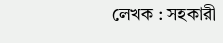লেখক : সহকারী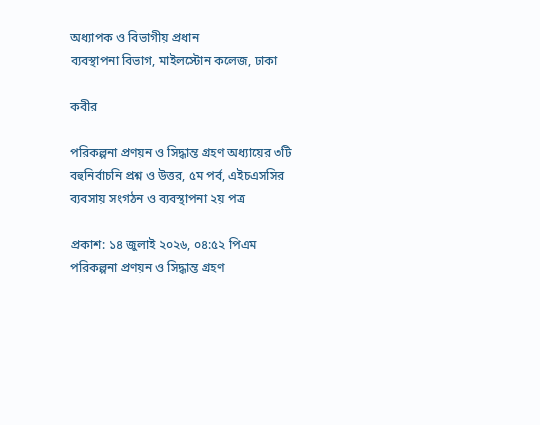অধ্যাপক ও বিভাগীয় প্রধান
ব্যবস্থাপনা বিভাগ, মাইলস্টোন কলেজ, ঢাকা

কবীর

পরিকল্পনা প্রণয়ন ও সিদ্ধান্ত গ্রহণ অধ্যায়ের ৩টি বহুনির্বাচনি প্রশ্ন ও উত্তর, ৫ম পর্ব, এইচএসসির ব্যবসায় সংগঠন ও ব্যবস্থাপনা ২য় পত্র

প্রকাশ: ১৪ জুলাই ২০২৬, ০৪:৫২ পিএম
পরিকল্পনা প্রণয়ন ও সিদ্ধান্ত গ্রহণ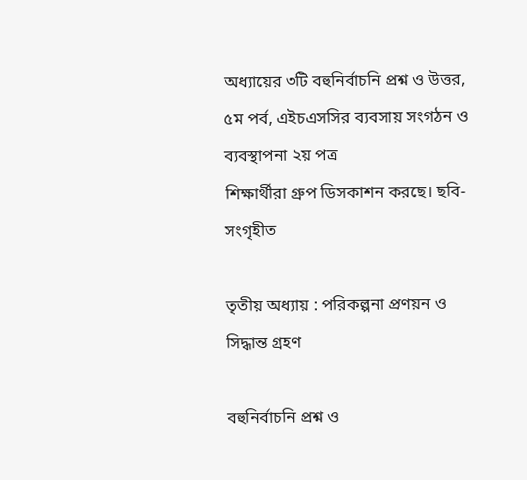অধ্যায়ের ৩টি বহুনির্বাচনি প্রশ্ন ও উত্তর, ৫ম পর্ব, এইচএসসির ব্যবসায় সংগঠন ও ব্যবস্থাপনা ২য় পত্র
শিক্ষার্থীরা গ্রুপ ডিসকাশন করছে। ছবি- সংগৃহীত

তৃতীয় অধ্যায় : পরিকল্পনা প্রণয়ন ও সিদ্ধান্ত গ্রহণ

বহুনির্বাচনি প্রশ্ন ও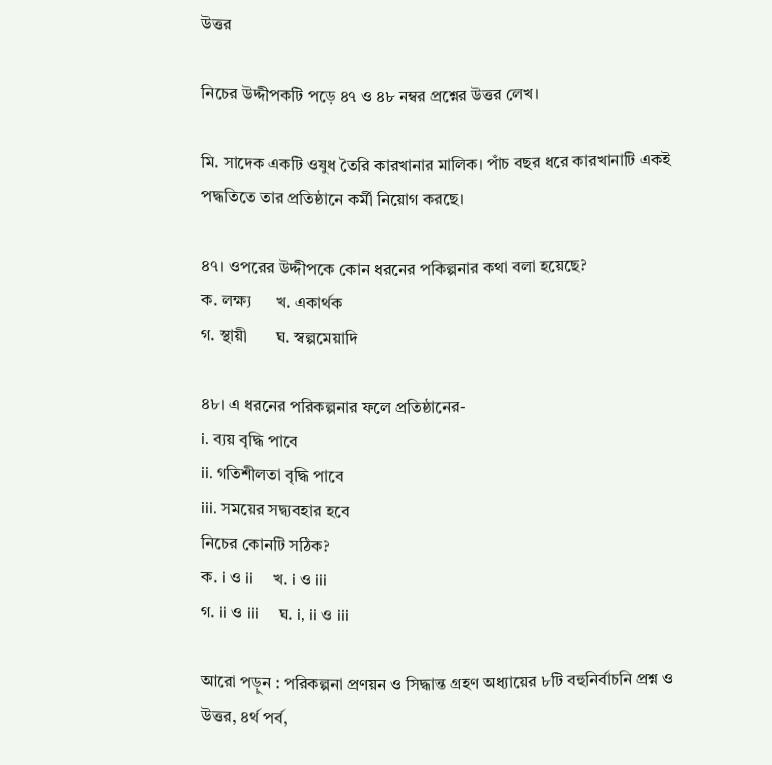উত্তর

নিচের উদ্দীপকটি পড়ে ৪৭ ও ৪৮ নম্বর প্রশ্নের উত্তর লেখ।

মি. সাদেক একটি ওষুধ তৈরি কারখানার মালিক। পাঁচ বছর ধরে কারখানাটি একই পদ্ধতিতে তার প্রতিষ্ঠানে কর্মী নিয়োগ করছে।

৪৭। ওপরের উদ্দীপকে কোন ধরনের পকিল্পনার কথা বলা হয়েছে?
ক. লক্ষ্য      খ. একার্থক
গ. স্থায়ী       ঘ. স্বল্পমেয়াদি

৪৮। এ ধরনের পরিকল্পনার ফলে প্রতিষ্ঠানের-
i. ব্যয় বৃদ্ধি পাবে
ii. গতিশীলতা বৃদ্ধি পাবে
iii. সময়ের সদ্ব্যবহার হবে
নিচের কোনটি সঠিক?
ক. i ও ii     খ. i ও iii
গ. ii ও iii     ঘ. i, ii ও iii

আরো পড়ুন : পরিকল্পনা প্রণয়ন ও সিদ্ধান্ত গ্রহণ অধ্যায়ের ৮টি বহুনির্বাচনি প্রশ্ন ও উত্তর, ৪র্থ পর্ব,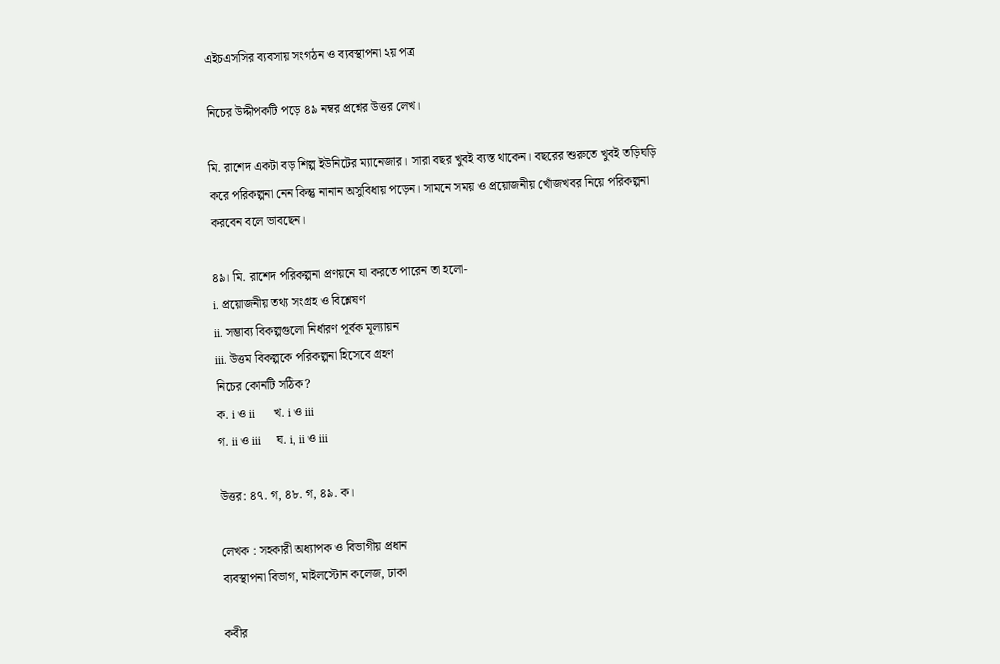এইচএসসির ব্যবসায় সংগঠন ও ব্যবস্থাপনা ২য় পত্র

নিচের উদ্দীপকটি পড়ে ৪৯ নম্বর প্রশ্নের উত্তর লেখ।

মি. রাশেদ একটা বড় শিল্প ইউনিটের ম্যানেজার। সারা বছর খুবই ব্যস্ত থাকেন। বছরের শুরুতে খুবই তড়িঘড়ি করে পরিকল্পনা নেন কিন্তু নানান অসুবিধায় পড়েন। সামনে সময় ও প্রয়োজনীয় খোঁজখবর নিয়ে পরিকল্পনা করবেন বলে ভাবছেন।

৪৯। মি. রাশেদ পরিকল্পনা প্রণয়নে যা করতে পারেন তা হলো-
i. প্রয়োজনীয় তথ্য সংগ্রহ ও বিশ্লেষণ
ii. সম্ভাব্য বিকল্পগুলো নির্ধারণ পূর্বক মূল্যায়ন
iii. উত্তম বিকল্পকে পরিকল্পনা হিসেবে গ্রহণ
নিচের কোনটি সঠিক?
ক. i ও ii      খ. i ও iii
গ. ii ও iii     ঘ. i, ii ও iii

উত্তর: ৪৭. গ, ৪৮. গ, ৪৯. ক।

লেখক : সহকারী অধ্যাপক ও বিভাগীয় প্রধান
ব্যবস্থাপনা বিভাগ, মাইলস্টোন কলেজ, ঢাকা

কবীর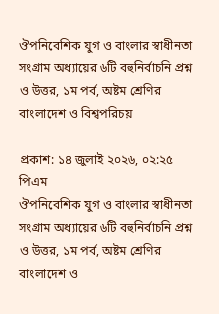ঔপনিবেশিক যুগ ও বাংলার স্বাধীনতা সংগ্রাম অধ্যায়ের ৬টি বহুনির্বাচনি প্রশ্ন ও উত্তর, ১ম পর্ব, অষ্টম শ্রেণির বাংলাদেশ ও বিশ্বপরিচয়

প্রকাশ: ১৪ জুলাই ২০২৬, ০২:২৫ পিএম
ঔপনিবেশিক যুগ ও বাংলার স্বাধীনতা সংগ্রাম অধ্যায়ের ৬টি বহুনির্বাচনি প্রশ্ন ও উত্তর, ১ম পর্ব, অষ্টম শ্রেণির বাংলাদেশ ও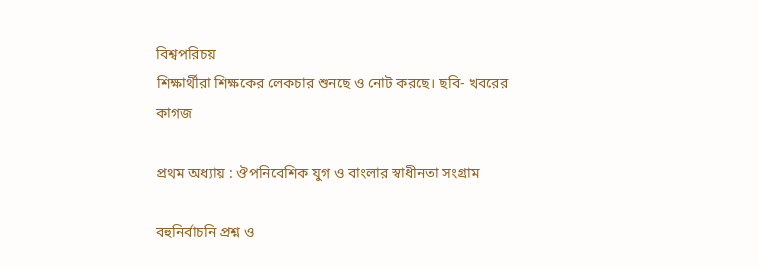বিশ্বপরিচয়
শিক্ষার্থীরা শিক্ষকের লেকচার শুনছে ও নোট করছে। ছবি- খবরের কাগজ

প্রথম অধ্যায় : ঔপনিবেশিক যুগ ও বাংলার স্বাধীনতা সংগ্রাম

বহুনির্বাচনি প্রশ্ন ও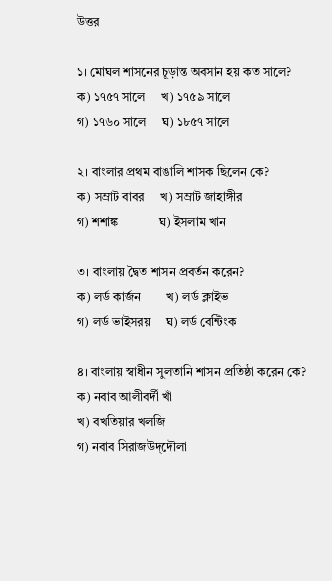উত্তর

১। মোঘল শাসনের চূড়ান্ত অবসান হয় কত সালে?
ক) ১৭৫৭ সালে     খ) ১৭৫৯ সালে
গ) ১৭৬০ সালে     ঘ) ১৮৫৭ সালে

২। বাংলার প্রথম বাঙালি শাসক ছিলেন কে?
ক) সম্রাট বাবর     খ) সম্রাট জাহাঙ্গীর
গ) শশাঙ্ক             ঘ) ইসলাম খান

৩। বাংলায় দ্বৈত শাসন প্রবর্তন করেন?
ক) লর্ড কার্জন        খ) লর্ড ক্লাইভ
গ) লর্ড ভাইসরয়     ঘ) লর্ড বেন্টিংক

৪। বাংলায় স্বাধীন সুলতানি শাসন প্রতিষ্ঠা করেন কে?
ক) নবাব আলীবর্দী খাঁ
খ) বখতিয়ার খলজি
গ) নবাব সিরাজউদ্‌দৌলা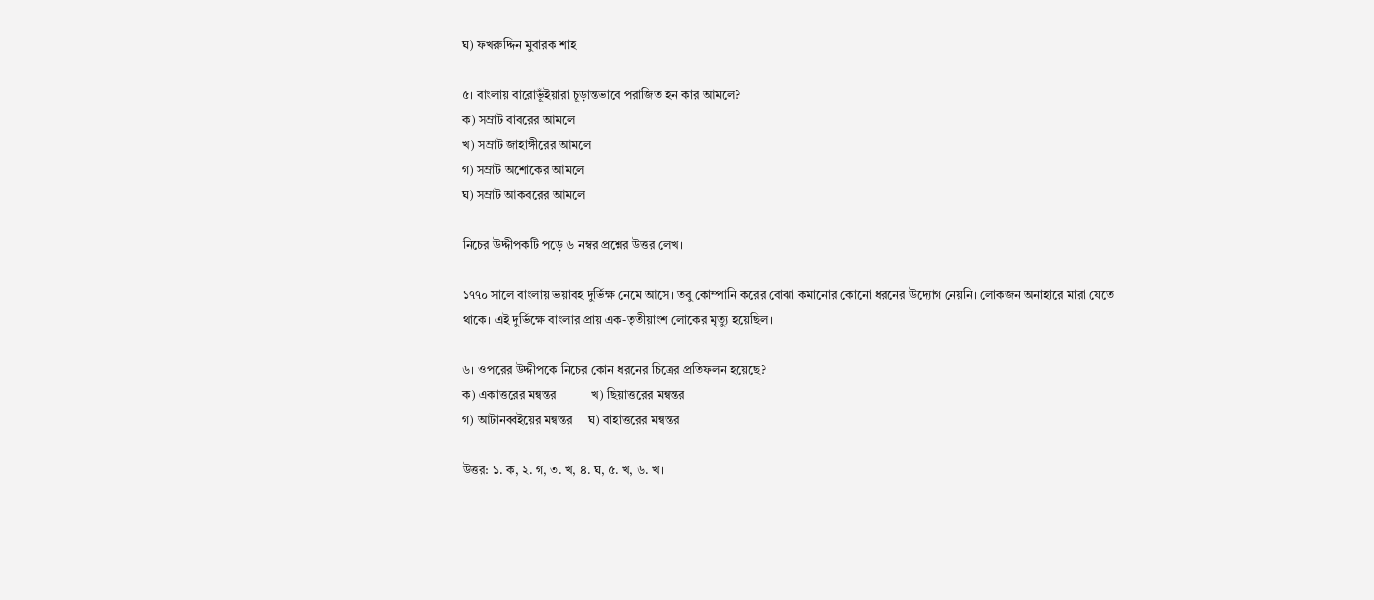ঘ) ফখরুদ্দিন মুবারক শাহ

৫। বাংলায় বারোভূঁইয়ারা চূড়ান্তভাবে পরাজিত হন কার আমলে?
ক) সম্রাট বাবরের আমলে
খ) সম্রাট জাহাঙ্গীরের আমলে
গ) সম্রাট অশোকের আমলে
ঘ) সম্রাট আকবরের আমলে

নিচের উদ্দীপকটি পড়ে ৬ নম্বর প্রশ্নের উত্তর লেখ।

১৭৭০ সালে বাংলায় ভয়াবহ দুর্ভিক্ষ নেমে আসে। তবু কোম্পানি করের বোঝা কমানোর কোনো ধরনের উদ্যোগ নেয়নি। লোকজন অনাহারে মারা যেতে থাকে। এই দুর্ভিক্ষে বাংলার প্রায় এক-তৃতীয়াংশ লোকের মৃত্যু হয়েছিল।

৬। ওপরের উদ্দীপকে নিচের কোন ধরনের চিত্রের প্রতিফলন হয়েছে?
ক) একাত্তরের মন্বন্তর           খ) ছিয়াত্তরের মন্বন্তর
গ) আটানব্বইয়ের মন্বন্তর     ঘ) বাহাত্তরের মন্বন্তর

উত্তর: ১. ক, ২. গ, ৩. খ, ৪. ঘ, ৫. খ, ৬. খ।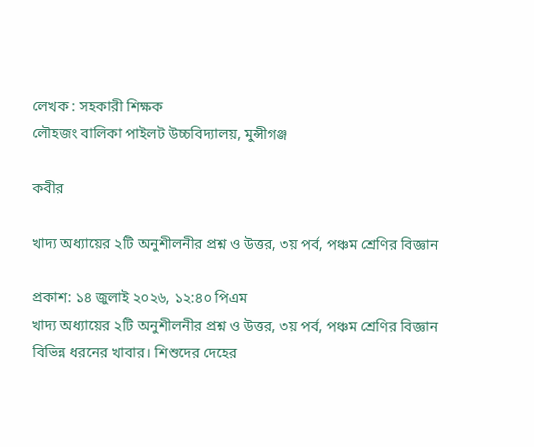লেখক : সহকারী শিক্ষক
লৌহজং বালিকা পাইলট উচ্চবিদ্যালয়, মুন্সীগঞ্জ

কবীর

খাদ্য অধ্যায়ের ২টি অনুশীলনীর প্রশ্ন ও উত্তর, ৩য় পর্ব, পঞ্চম শ্রেণির বিজ্ঞান

প্রকাশ: ১৪ জুলাই ২০২৬, ১২:৪০ পিএম
খাদ্য অধ্যায়ের ২টি অনুশীলনীর প্রশ্ন ও উত্তর, ৩য় পর্ব, পঞ্চম শ্রেণির বিজ্ঞান
বিভিন্ন ধরনের খাবার। শিশুদের দেহের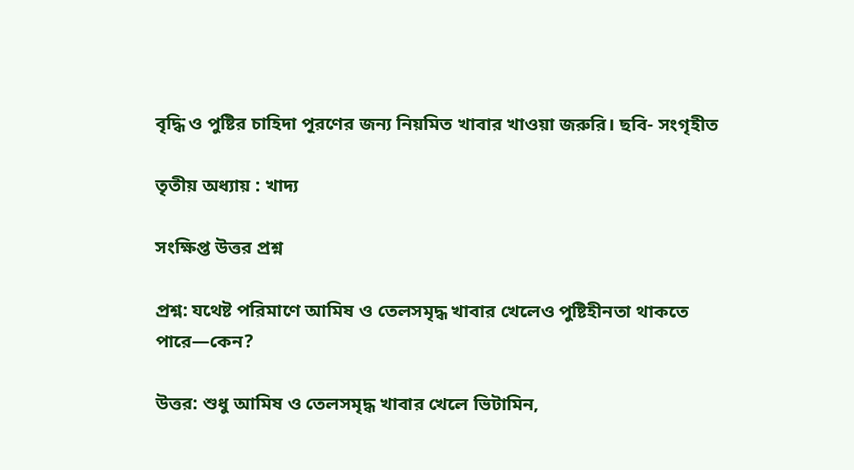বৃদ্ধি ও পুষ্টির চাহিদা পূরণের জন্য নিয়মিত খাবার খাওয়া জরুরি। ছবি- সংগৃহীত

তৃতীয় অধ্যায় : খাদ্য

সংক্ষিপ্ত উত্তর প্রশ্ন

প্রশ্ন: যথেষ্ট পরিমাণে আমিষ ও তেলসমৃদ্ধ খাবার খেলেও পুষ্টিহীনতা থাকতে পারে—কেন?

উত্তর: শুধু আমিষ ও তেলসমৃদ্ধ খাবার খেলে ভিটামিন,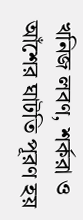খনিজ লবণ, শর্করা ও আঁশের ঘাটতি পূরণ হয়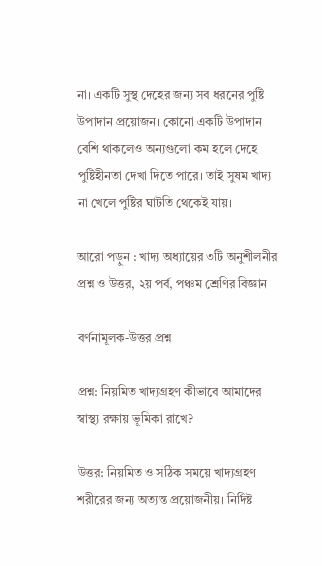না। একটি সুস্থ দেহের জন্য সব ধরনের পুষ্টি উপাদান প্রয়োজন। কোনো একটি উপাদান বেশি থাকলেও অন্যগুলো কম হলে দেহে পুষ্টিহীনতা দেখা দিতে পারে। তাই সুষম খাদ্য না খেলে পুষ্টির ঘাটতি থেকেই যায়।

আরো পড়ুন : খাদ্য অধ্যায়ের ৩টি অনুশীলনীর প্রশ্ন ও উত্তর, ২য় পর্ব, পঞ্চম শ্রেণির বিজ্ঞান

বর্ণনামূলক-উত্তর প্রশ্ন

প্রশ্ন: নিয়মিত খাদ্যগ্রহণ কীভাবে আমাদের স্বাস্থ্য রক্ষায় ভূমিকা রাখে?

উত্তর: নিয়মিত ও সঠিক সময়ে খাদ্যগ্রহণ শরীরের জন্য অত্যন্ত প্রয়োজনীয়। নির্দিষ্ট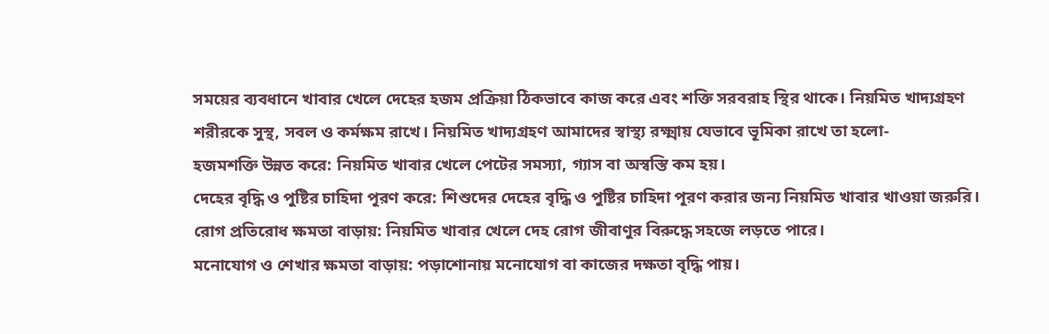সময়ের ব্যবধানে খাবার খেলে দেহের হজম প্রক্রিয়া ঠিকভাবে কাজ করে এবং শক্তি সরবরাহ স্থির থাকে। নিয়মিত খাদ্যগ্রহণ শরীরকে সুস্থ, সবল ও কর্মক্ষম রাখে। নিয়মিত খাদ্যগ্রহণ আমাদের স্বাস্থ্য রক্ষ্মায় যেভাবে ভূমিকা রাখে তা হলো-
হজমশক্তি উন্নত করে: নিয়মিত খাবার খেলে পেটের সমস্যা, গ্যাস বা অস্বস্তি কম হয়।
দেহের বৃদ্ধি ও পুষ্টির চাহিদা পূরণ করে: শিশুদের দেহের বৃদ্ধি ও পুষ্টির চাহিদা পূরণ করার জন্য নিয়মিত খাবার খাওয়া জরুরি।
রোগ প্রতিরোধ ক্ষমতা বাড়ায়: নিয়মিত খাবার খেলে দেহ রোগ জীবাণুর বিরুদ্ধে সহজে লড়তে পারে।
মনোযোগ ও শেখার ক্ষমতা বাড়ায়: পড়াশোনায় মনোযোগ বা কাজের দক্ষতা বৃদ্ধি পায়।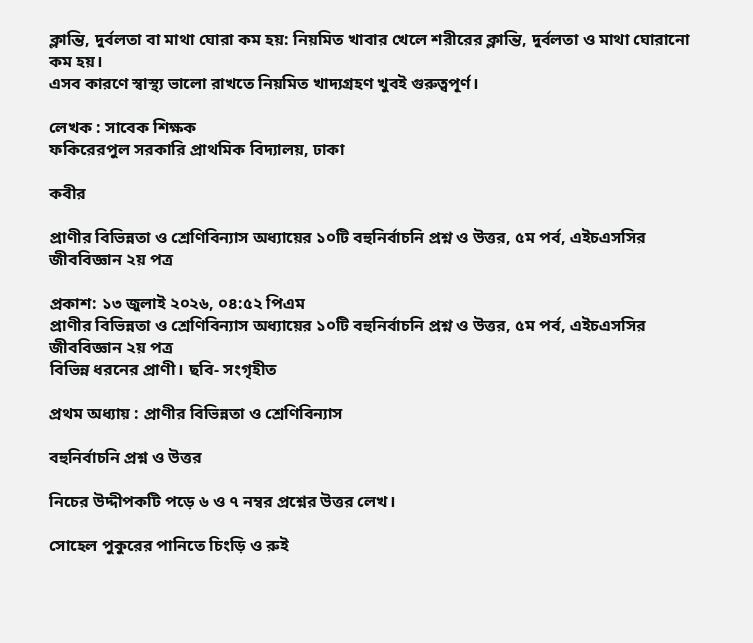ক্লান্তি, দুর্বলতা বা মাথা ঘোরা কম হয়: নিয়মিত খাবার খেলে শরীরের ক্লান্তি, দুর্বলতা ও মাথা ঘোরানো কম হয়।
এসব কারণে স্বাস্থ্য ভালো রাখতে নিয়মিত খাদ্যগ্রহণ খুবই গুরুত্বপূর্ণ।

লেখক : সাবেক শিক্ষক
ফকিরেরপুল সরকারি প্রাথমিক বিদ্যালয়, ঢাকা

কবীর

প্রাণীর বিভিন্নতা ও শ্রেণিবিন্যাস অধ্যায়ের ১০টি বহুনির্বাচনি প্রশ্ন ও উত্তর, ৫ম পর্ব, এইচএসসির জীববিজ্ঞান ২য় পত্র

প্রকাশ: ১৩ জুলাই ২০২৬, ০৪:৫২ পিএম
প্রাণীর বিভিন্নতা ও শ্রেণিবিন্যাস অধ্যায়ের ১০টি বহুনির্বাচনি প্রশ্ন ও উত্তর, ৫ম পর্ব, এইচএসসির জীববিজ্ঞান ২য় পত্র
বিভিন্ন ধরনের প্রাণী। ছবি- সংগৃহীত

প্রথম অধ্যায় : প্রাণীর বিভিন্নতা ও শ্রেণিবিন্যাস

বহুনির্বাচনি প্রশ্ন ও উত্তর

নিচের উদ্দীপকটি পড়ে ৬ ও ৭ নম্বর প্রশ্নের উত্তর লেখ।

সোহেল পুকুরের পানিতে চিংড়ি ও রুই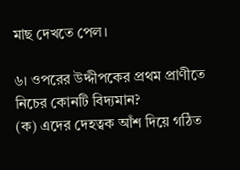মাছ দেখতে পেল।

৬। ওপরের উদ্দীপকের প্রথম প্রাণীতে নিচের কোনটি বিদ্যমান?
(ক) এদের দেহত্বক আঁশ দিয়ে গঠিত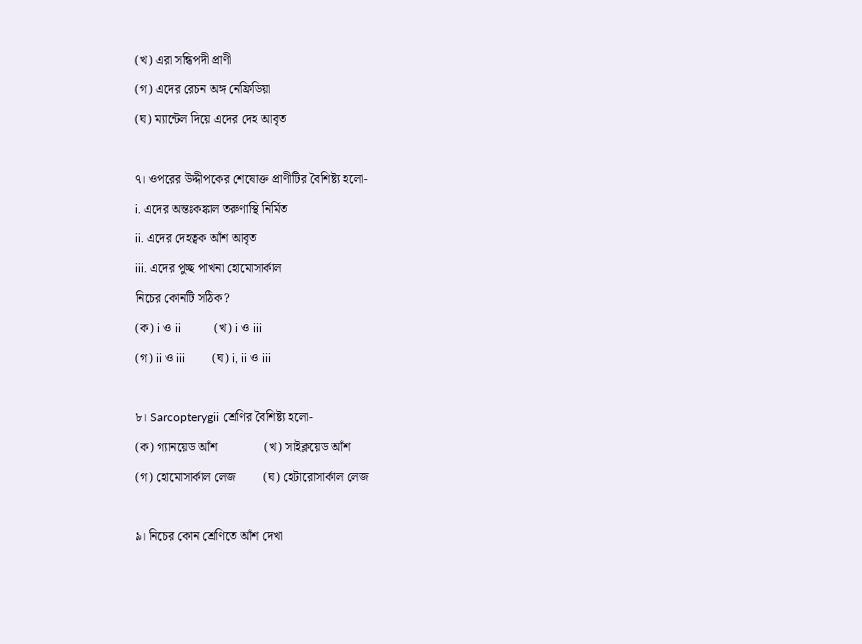(খ) এরা সন্ধিপদী প্রাণী
(গ) এদের রেচন অঙ্গ নেফ্রিডিয়া
(ঘ) ম্যান্টেল দিয়ে এদের দেহ আবৃত

৭। ওপরের উদ্দীপকের শেষোক্ত প্রাণীটির বৈশিষ্ট্য হলো-
i. এদের অন্তঃকঙ্কাল তরুণাস্থি নির্মিত
ii. এদের দেহত্বক আঁশ আবৃত
iii. এদের পুচ্ছ পাখনা হোমোসার্কাল
নিচের কোনটি সঠিক?
(ক) i ও ii           (খ) i ও iii
(গ) ii ও iii         (ঘ) i, ii ও iii

৮। Sarcopterygii শ্রেণির বৈশিষ্ট্য হলো-
(ক) গ্যানয়েড আঁশ               (খ) সাইক্লয়েড আঁশ
(গ) হোমোসার্কাল লেজ         (ঘ) হেটারোসার্কাল লেজ

৯। নিচের কোন শ্রেণিতে আঁশ দেখা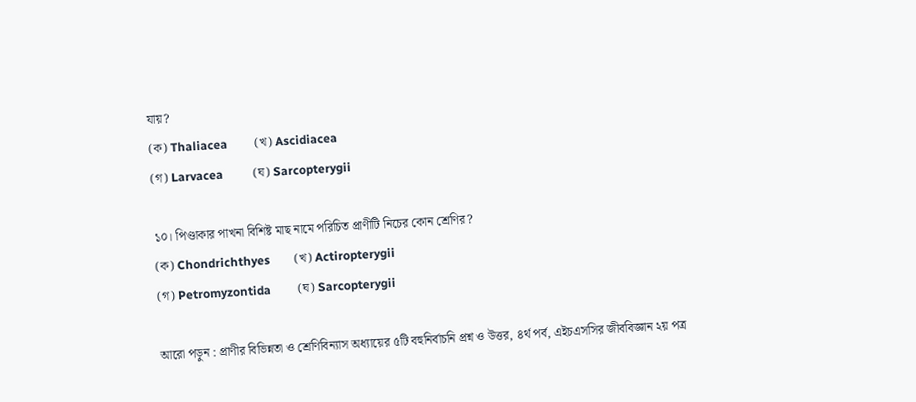যায়?
(ক) Thaliacea         (খ) Ascidiacea
(গ) Larvacea          (ঘ) Sarcopterygii

১০। পিণ্ডাকার পাখনা বিশিষ্ট মাছ নামে পরিচিত প্রাণীটি নিচের কোন শ্রেণির?
(ক) Chondrichthyes        (খ) Actiropterygii
(গ) Petromyzontida         (ঘ) Sarcopterygii

আরো পড়ুন : প্রাণীর বিভিন্নতা ও শ্রেণিবিন্যাস অধ্যায়ের ৫টি বহুনির্বাচনি প্রশ্ন ও উত্তর, ৪র্থ পর্ব, এইচএসসির জীববিজ্ঞান ২য় পত্র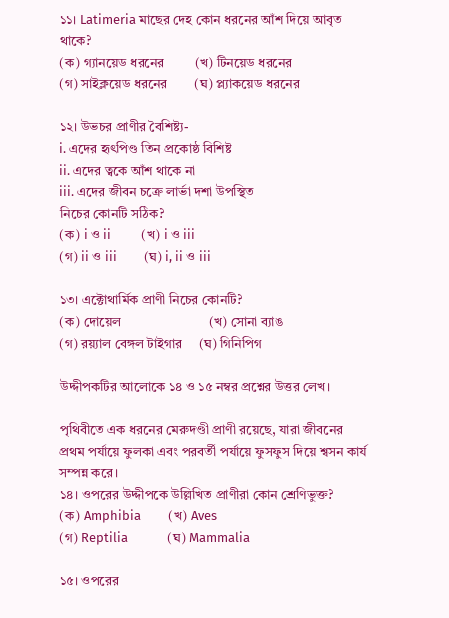১১। Latimeria মাছের দেহ কোন ধরনের আঁশ দিয়ে আবৃত থাকে?
(ক) গ্যানয়েড ধরনের         (খ) টিনয়েড ধরনের
(গ) সাইক্লয়েড ধরনের        (ঘ) প্ল্যাকয়েড ধরনের

১২। উভচর প্রাণীর বৈশিষ্ট্য-
i. এদের হৃৎপিণ্ড তিন প্রকোষ্ঠ বিশিষ্ট
ii. এদের ত্বকে আঁশ থাকে না
iii. এদের জীবন চক্রে লার্ভা দশা উপস্থিত
নিচের কোনটি সঠিক?
(ক) i ও ii          (খ) i ও iii
(গ) ii ও iii         (ঘ) i, ii ও iii

১৩। এক্টোথার্মিক প্রাণী নিচের কোনটি?
(ক) দোয়েল                          (খ) সোনা ব্যাঙ
(গ) রয়্যাল বেঙ্গল টাইগার     (ঘ) গিনিপিগ

উদ্দীপকটির আলোকে ১৪ ও ১৫ নম্বর প্রশ্নের উত্তর লেখ।

পৃথিবীতে এক ধরনের মেরুদণ্ডী প্রাণী রয়েছে, যারা জীবনের প্রথম পর্যায়ে ফুলকা এবং পরবর্তী পর্যায়ে ফুসফুস দিয়ে শ্বসন কার্য সম্পন্ন করে।
১৪। ওপরের উদ্দীপকে উল্লিখিত প্রাণীরা কোন শ্রেণিভুক্ত?
(ক) Amphibia         (খ) Aves
(গ) Reptilia             (ঘ) Mammalia

১৫। ওপরের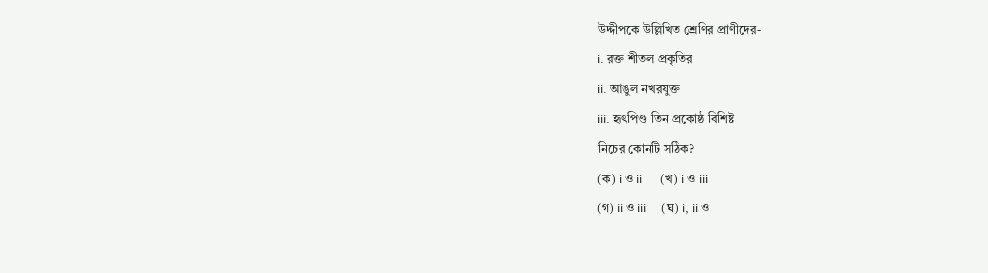উদ্দীপকে উল্লিখিত শ্রেণির প্রাণীদের-
i. রক্ত শীতল প্রকৃতির
ii. আঙুল নখরযুক্ত
iii. হৃৎপিণ্ড তিন প্রকোষ্ঠ বিশিষ্ট
নিচের কোনটি সঠিক?
(ক) i ও ii      (খ) i ও iii
(গ) ii ও iii     (ঘ) i, ii ও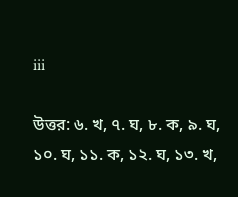iii

উত্তর: ৬. খ, ৭. ঘ, ৮. ক, ৯. ঘ, ১০. ঘ, ১১. ক, ১২. ঘ, ১৩. খ,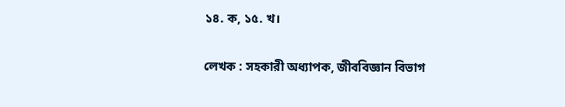১৪. ক, ১৫. খ।

লেখক : সহকারী অধ্যাপক, জীববিজ্ঞান বিভাগ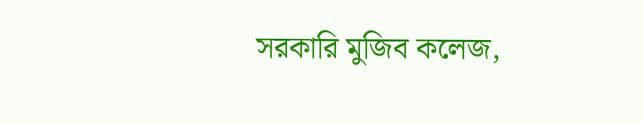সরকারি মুজিব কলেজ,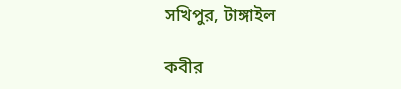সখিপুর, টাঙ্গাইল

কবীর